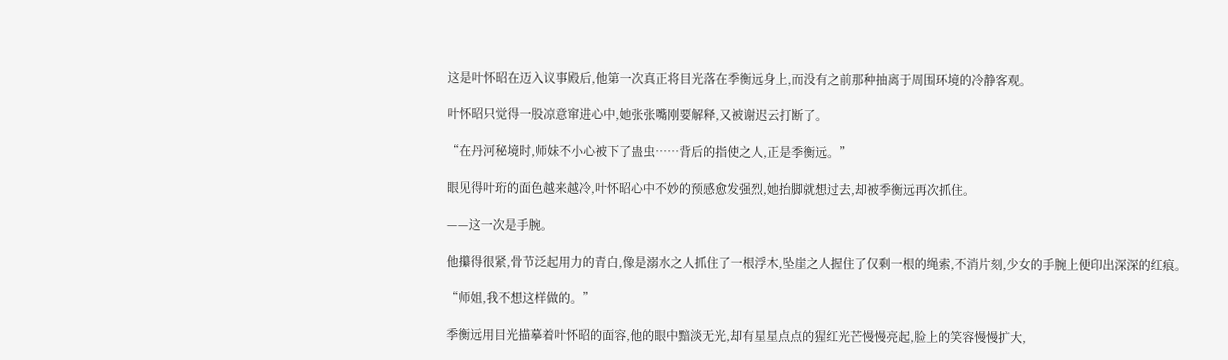这是叶怀昭在迈入议事殿后,他第一次真正将目光落在季衡远身上,而没有之前那种抽离于周围环境的冷静客观。

叶怀昭只觉得一股凉意窜进心中,她张张嘴刚要解释,又被谢迟云打断了。

“在丹河秘境时,师妹不小心被下了蛊虫……背后的指使之人,正是季衡远。”

眼见得叶珩的面色越来越冷,叶怀昭心中不妙的预感愈发强烈,她抬脚就想过去,却被季衡远再次抓住。

——这一次是手腕。

他攥得很紧,骨节泛起用力的青白,像是溺水之人抓住了一根浮木,坠崖之人握住了仅剩一根的绳索,不消片刻,少女的手腕上便印出深深的红痕。

“师姐,我不想这样做的。”

季衡远用目光描摹着叶怀昭的面容,他的眼中黯淡无光,却有星星点点的猩红光芒慢慢亮起,脸上的笑容慢慢扩大,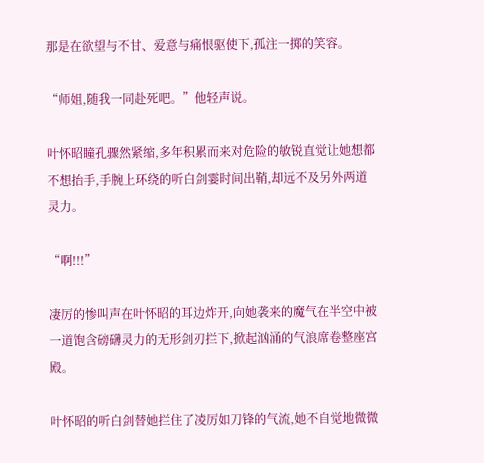那是在欲望与不甘、爱意与痛恨驱使下,孤注一掷的笑容。

“师姐,随我一同赴死吧。”他轻声说。

叶怀昭瞳孔骤然紧缩,多年积累而来对危险的敏锐直觉让她想都不想抬手,手腕上环绕的听白剑霎时间出鞘,却远不及另外两道灵力。

“啊!!!”

凄厉的惨叫声在叶怀昭的耳边炸开,向她袭来的魔气在半空中被一道饱含磅礴灵力的无形剑刃拦下,掀起汹涌的气浪席卷整座宫殿。

叶怀昭的听白剑替她拦住了凌厉如刀锋的气流,她不自觉地微微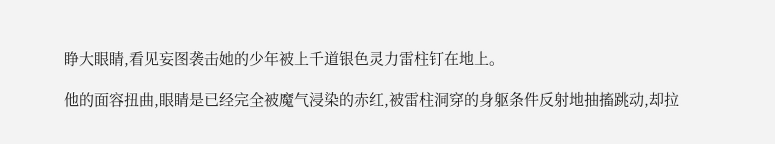睁大眼睛,看见妄图袭击她的少年被上千道银色灵力雷柱钉在地上。

他的面容扭曲,眼睛是已经完全被魔气浸染的赤红,被雷柱洞穿的身躯条件反射地抽搐跳动,却拉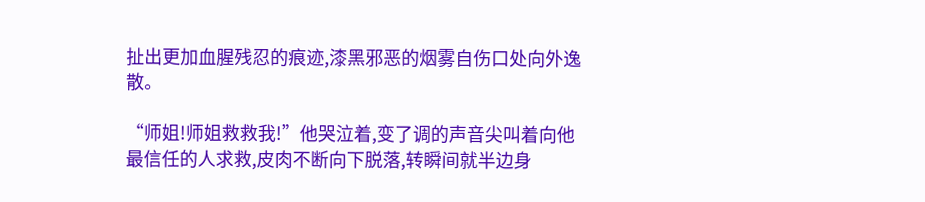扯出更加血腥残忍的痕迹,漆黑邪恶的烟雾自伤口处向外逸散。

“师姐!师姐救救我!”他哭泣着,变了调的声音尖叫着向他最信任的人求救,皮肉不断向下脱落,转瞬间就半边身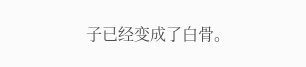子已经变成了白骨。